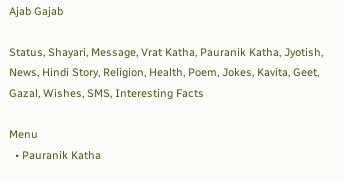Ajab Gajab

Status, Shayari, Message, Vrat Katha, Pauranik Katha, Jyotish, News, Hindi Story, Religion, Health, Poem, Jokes, Kavita, Geet, Gazal, Wishes, SMS, Interesting Facts

Menu
  • Pauranik Katha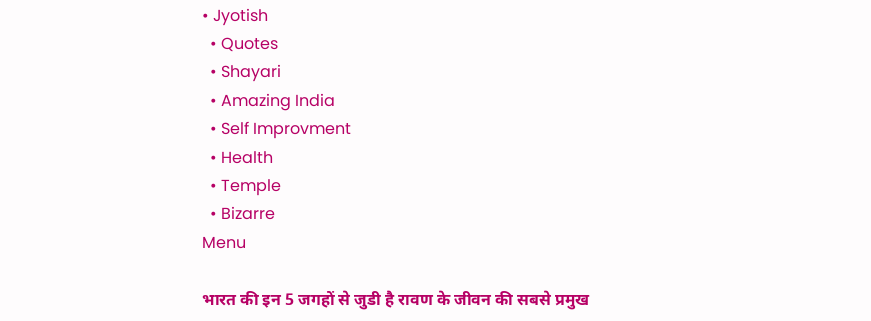• Jyotish
  • Quotes
  • Shayari
  • Amazing India
  • Self Improvment
  • Health
  • Temple
  • Bizarre
Menu

भारत की इन 5 जगहों से जुडी है रावण के जीवन की सबसे प्रमुख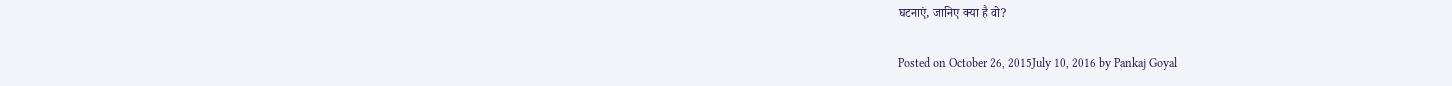घटनाएं, जानिए क्या है वो?

Posted on October 26, 2015July 10, 2016 by Pankaj Goyal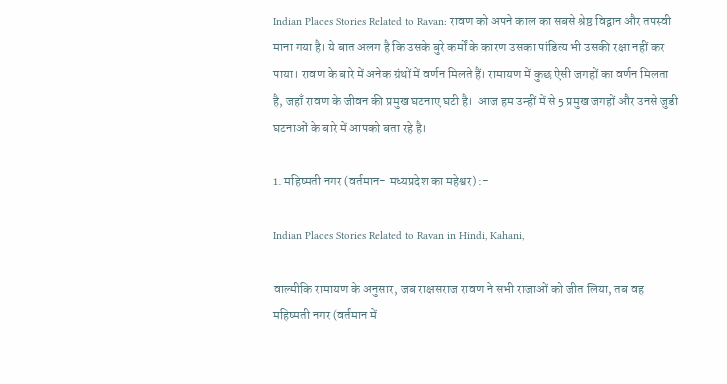Indian Places Stories Related to Ravan: रावण को अपने काल का सबसे श्रेष्ठ विद्वान और तपस्वी माना गया है। ये बात अलग है कि उसके बुरे कर्मों के कारण उसका पांडित्य भी उसकी रक्षा नहीं कर पाया। रावण के बारे में अनेक ग्रंथों में वर्णन मिलते हैं। रामायण में कुछ ऐसी जगहों का वर्णन मिलता है, जहाँ रावण के जीवन की प्रमुख घटनाए घटी है।  आज हम उन्हीं में से 5 प्रमुख जगहों और उनसे जुडी घटनाओं के बारे में आपको बता रहे है।

1. महिष्मती नगर (वर्तमान- मध्यप्रदेश का महेश्वर) :-

Indian Places Stories Related to Ravan in Hindi, Kahani,

वाल्मीकि रामायण के अनुसार, जब राक्षसराज रावण ने सभी राजाओं को जीत लिया, तब वह महिष्मती नगर (वर्तमान में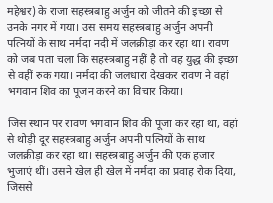महेश्वर) के राजा सहस्त्रबाहु अर्जुन को जीतने की इच्छा से उनके नगर में गया। उस समय सहस्त्रबाहु अर्जुन अपनी पत्नियों के साथ नर्मदा नदी में जलक्रीड़ा कर रहा था। रावण को जब पता चला कि सहस्त्रबाहु नहीं है तो वह युद्ध की इच्छा से वहीं रुक गया। नर्मदा की जलधारा देखकर रावण ने वहां भगवान शिव का पूजन करने का विचार किया।

जिस स्थान पर रावण भगवान शिव की पूजा कर रहा था, वहां से थोड़ी दूर सहस्त्रबाहु अर्जुन अपनी पत्नियों के साथ जलक्रीड़ा कर रहा था। सहस्त्रबाहु अर्जुन की एक हजार भुजाएं थीं। उसने खेल ही खेल में नर्मदा का प्रवाह रोक दिया, जिससे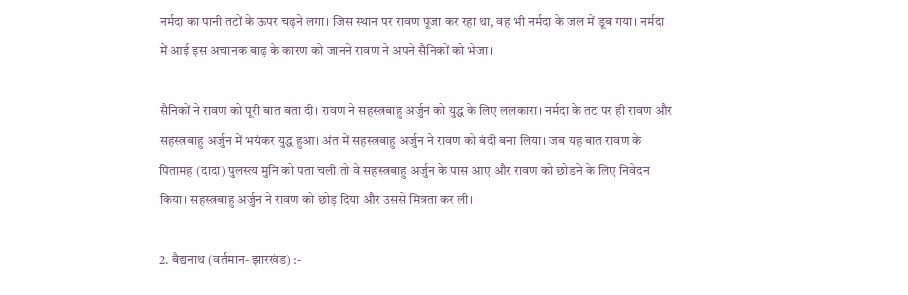नर्मदा का पानी तटों के ऊपर चढ़ने लगा। जिस स्थान पर रावण पूजा कर रहा था, वह भी नर्मदा के जल में डूब गया। नर्मदा में आई इस अचानक बाढ़ के कारण को जानने रावण ने अपने सैनिकों को भेजा।

सैनिकों ने रावण को पूरी बात बता दी। रावण ने सहस्त्रबाहु अर्जुन को युद्ध के लिए ललकारा। नर्मदा के तट पर ही रावण और सहस्त्रबाहु अर्जुन में भयंकर युद्ध हुआ। अंत में सहस्त्रबाहु अर्जुन ने रावण को बंदी बना लिया। जब यह बात रावण के पितामह (दादा) पुलस्त्य मुनि को पता चली तो वे सहस्त्रबाहु अर्जुन के पास आए और रावण को छोडने के लिए निवेदन किया। सहस्त्रबाहु अर्जुन ने रावण को छोड़ दिया और उससे मित्रता कर ली।

2. बैद्यनाथ (वर्तमान- झारखंड) :-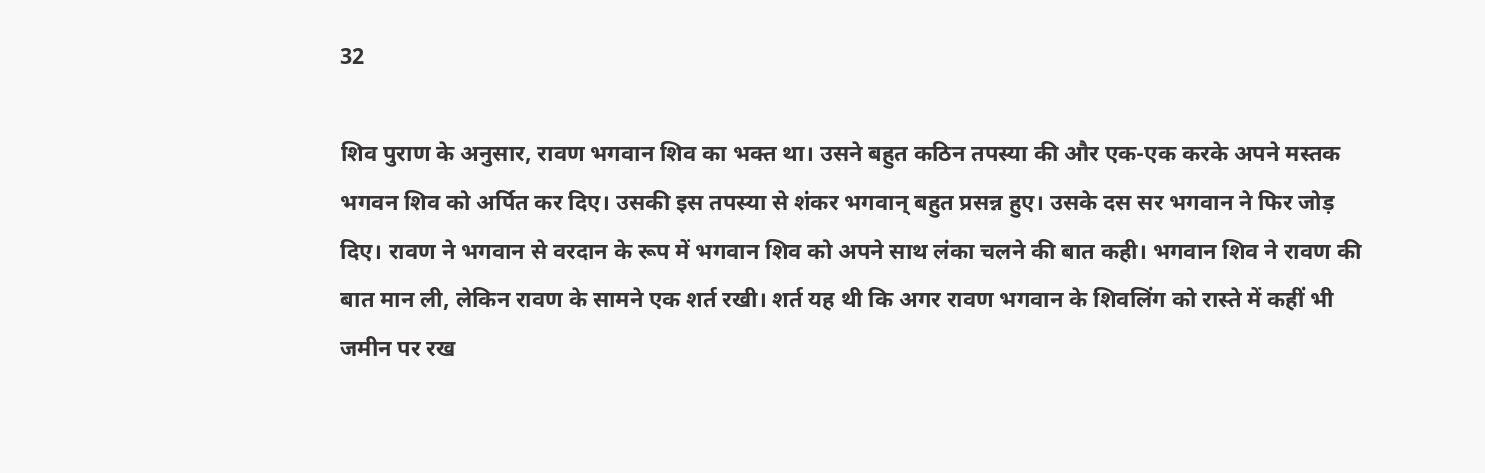32

शिव पुराण के अनुसार, रावण भगवान शिव का भक्त था। उसने बहुत कठिन तपस्या की और एक-एक करके अपने मस्तक भगवन शिव को अर्पित कर दिए। उसकी इस तपस्या से शंकर भगवान् बहुत प्रसन्न हुए। उसके दस सर भगवान ने फिर जोड़ दिए। रावण ने भगवान से वरदान के रूप में भगवान शिव को अपने साथ लंका चलने की बात कही। भगवान शिव ने रावण की बात मान ली, लेकिन रावण के सामने एक शर्त रखी। शर्त यह थी कि अगर रावण भगवान के शिवलिंग को रास्ते में कहीं भी जमीन पर रख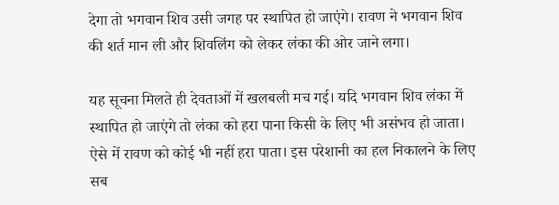देगा तो भगवान शिव उसी जगह पर स्थापित हो जाएंगे। रावण ने भगवान शिव की शर्त मान ली और शिवलिंग को लेकर लंका की ओर जाने लगा।

यह सूचना मिलते ही देवताओं में खलबली मच गई। यदि भगवान शिव लंका में स्थापित हो जाएंगे तो लंका को हरा पाना किसी के लिए भी असंभव हो जाता। ऐसे में रावण को कोई भी नहीं हरा पाता। इस परेशानी का हल निकालने के लिए सब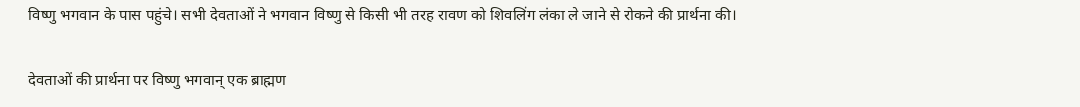विष्णु भगवान के पास पहुंचे। सभी देवताओं ने भगवान विष्णु से किसी भी तरह रावण को शिवलिंग लंका ले जाने से रोकने की प्रार्थना की।

देवताओं की प्रार्थना पर विष्णु भगवान् एक ब्राह्मण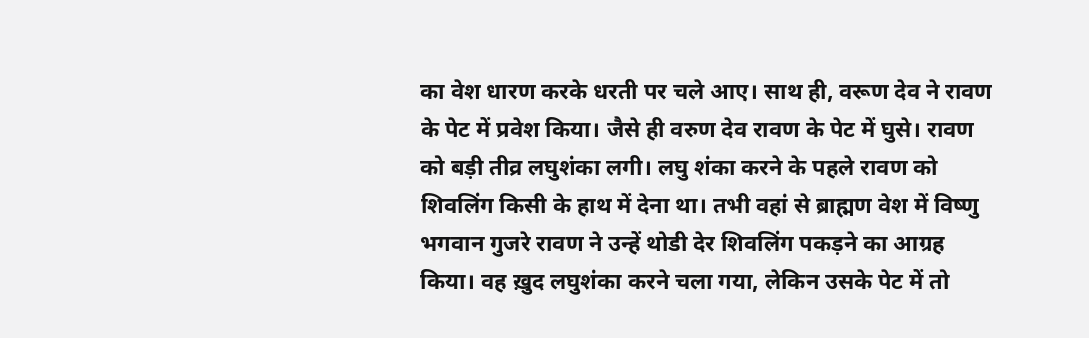का वेश धारण करके धरती पर चले आए। साथ ही, वरूण देव ने रावण के पेट में प्रवेश किया। जैसे ही वरुण देव रावण के पेट में घुसे। रावण को बड़ी तीव्र लघुशंका लगी। लघु शंका करने के पहले रावण को शिवलिंग किसी के हाथ में देना था। तभी वहां से ब्राह्मण वेश में विष्णु भगवान गुजरे रावण ने उन्हें थोडी देर शिवलिंग पकड़ने का आग्रह किया। वह ख़ुद लघुशंका करने चला गया, लेकिन उसके पेट में तो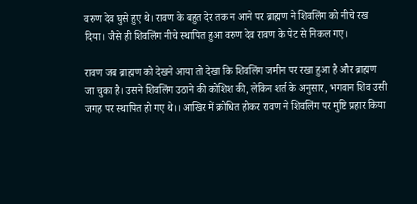वरुण देव घुसे हुए थे। रावण के बहुत देर तक न आने पर ब्राह्मण ने शिवलिंग को नीचे रख दिया। जैसे ही शिवलिंग नीचे स्थापित हुआ वरुण देव रावण के पेट से निकल गए।

रावण जब ब्राह्मण को देखने आया तो देखा कि शिवलिंग जमीन पर रखा हुआ है और ब्राह्मण जा चुका है। उसने शिवलिंग उठाने की कोशिश की, लेकिन शर्त के अनुसार, भगवान शिव उसी जगह पर स्थापित हो गए थे।। आखिर में क्रोधित होकर रावण ने शिवलिंग पर मुष्टि प्रहार किया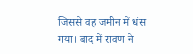जिससे वह जमीन में धंस गया। बाद में रावण ने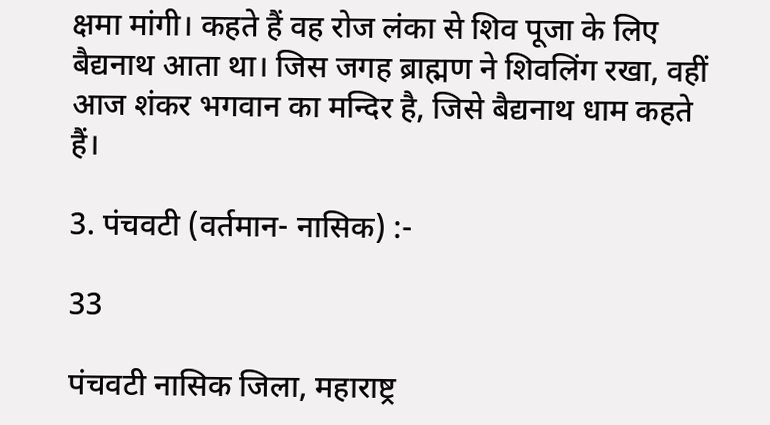क्षमा मांगी। कहते हैं वह रोज लंका से शिव पूजा के लिए बैद्यनाथ आता था। जिस जगह ब्राह्मण ने शिवलिंग रखा, वहीं आज शंकर भगवान का मन्दिर है, जिसे बैद्यनाथ धाम कहते हैं।

3. पंचवटी (वर्तमान- नासिक) :-

33

पंचवटी नासिक जिला, महाराष्ट्र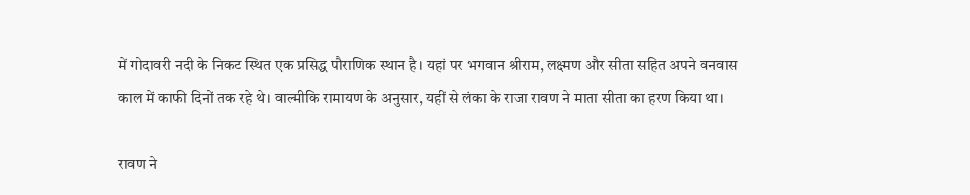में गोदावरी नदी के निकट स्थित एक प्रसिद्ध पौराणिक स्थान है। यहां पर भगवान श्रीराम, लक्ष्मण और सीता सहित अपने वनवास काल में काफी दिनों तक रहे थे। वाल्मीकि रामायण के अनुसार, यहीं से लंका के राजा रावण ने माता सीता का हरण किया था।

रावण ने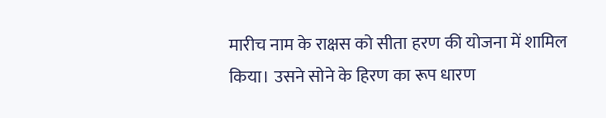मारीच नाम के राक्षस को सीता हरण की योजना में शामिल किया। उसने सोने के हिरण का रूप धारण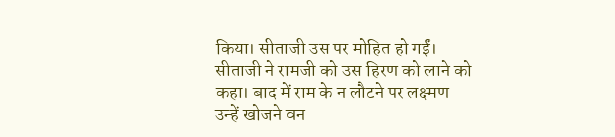किया। सीताजी उस पर मोहित हो गईं। सीताजी ने रामजी को उस हिरण को लाने को कहा। बाद में राम के न लौटने पर लक्ष्मण उन्हें खोजने वन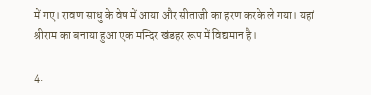में गए। रावण साधु के वेष में आया और सीताजी का हरण करके ले गया। यहां श्रीराम का बनाया हुआ एक मन्दिर खंडहर रूप में विद्यमान है।

4.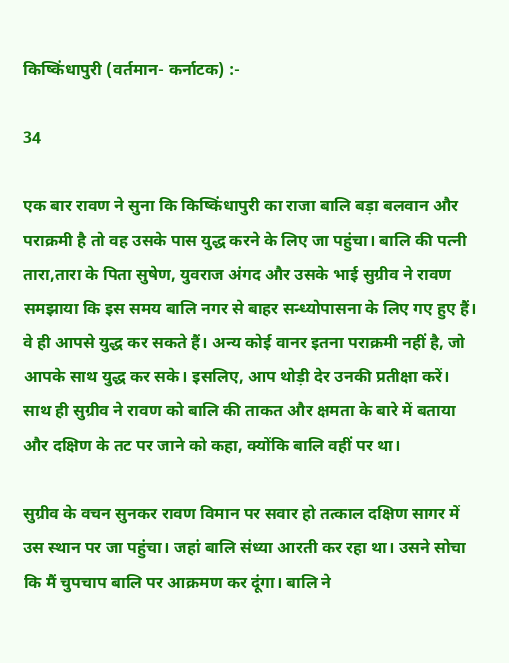किष्किंधापुरी (वर्तमान- कर्नाटक) :-

34

एक बार रावण ने सुना कि किष्किंधापुरी का राजा बालि बड़ा बलवान और पराक्रमी है तो वह उसके पास युद्ध करने के लिए जा पहुंचा। बालि की पत्नी तारा,तारा के पिता सुषेण, युवराज अंगद और उसके भाई सुग्रीव ने रावण समझाया कि इस समय बालि नगर से बाहर सन्ध्योपासना के लिए गए हुए हैं। वे ही आपसे युद्ध कर सकते हैं। अन्य कोई वानर इतना पराक्रमी नहीं है, जो आपके साथ युद्ध कर सके। इसलिए, आप थोड़ी देर उनकी प्रतीक्षा करें। साथ ही सुग्रीव ने रावण को बालि की ताकत और क्षमता के बारे में बताया और दक्षिण के तट पर जाने को कहा, क्योंकि बालि वहीं पर था।

सुग्रीव के वचन सुनकर रावण विमान पर सवार हो तत्काल दक्षिण सागर में उस स्थान पर जा पहुंचा। जहां बालि संध्या आरती कर रहा था। उसने सोचा कि मैं चुपचाप बालि पर आक्रमण कर दूंगा। बालि ने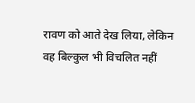रावण को आते देख लिया, लेकिन वह बिल्कुल भी विचलित नहीं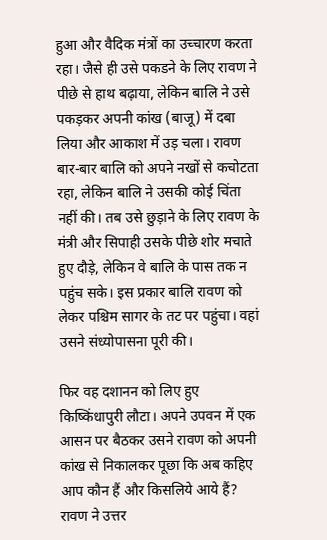हुआ और वैदिक मंत्रों का उच्चारण करता रहा। जैसे ही उसे पकडने के लिए रावण ने पीछे से हाथ बढ़ाया, लेकिन बालि ने उसे पकड़कर अपनी कांख (बाजू) में दबा लिया और आकाश में उड़ चला। रावण बार-बार बालि को अपने नखों से कचोटता रहा, लेकिन बालि ने उसकी कोई चिंता नहीं की। तब उसे छुड़ाने के लिए रावण के मंत्री और सिपाही उसके पीछे शोर मचाते हुए दौड़े, लेकिन वे बालि के पास तक न पहुंच सके। इस प्रकार बालि रावण को लेकर पश्चिम सागर के तट पर पहुंचा। वहां उसने संध्योपासना पूरी की।

फिर वह दशानन को लिए हुए किष्किंधापुरी लौटा। अपने उपवन में एक आसन पर बैठकर उसने रावण को अपनी कांख से निकालकर पूछा कि अब कहिए आप कौन हैं और किसलिये आये हैं? रावण ने उत्तर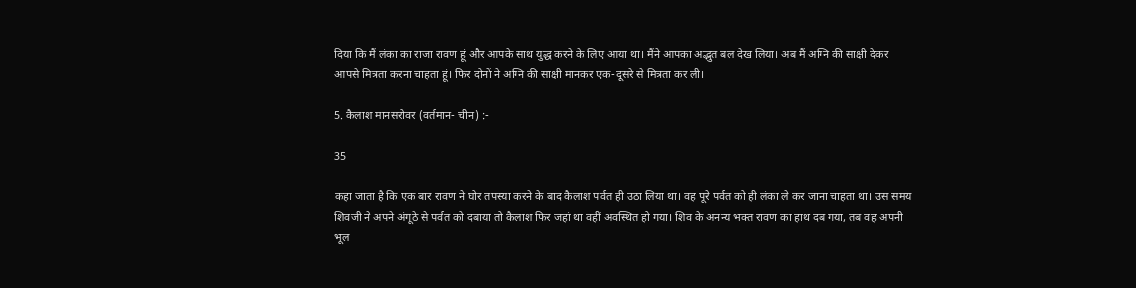दिया कि मैं लंका का राजा रावण हूं और आपके साथ युद्ध करने के लिए आया था। मैंने आपका अद्भुत बल देख लिया। अब मैं अग्नि की साक्षी देकर आपसे मित्रता करना चाहता हूं। फिर दोनों ने अग्नि की साक्षी मानकर एक-दूसरे से मित्रता कर ली।

5. कैलाश मानसरोवर (वर्तमान- चीन) :-

35

कहा जाता है कि एक बार रावण ने घोर तपस्या करने के बाद कैलाश पर्वत ही उठा लिया था। वह पूरे पर्वत को ही लंका ले कर जाना चाहता था। उस समय शिवजी ने अपने अंगूठे से पर्वत को दबाया तो कैलाश फिर जहां था वहीं अवस्थित हो गया। शिव के अनन्य भक्त रावण का हाथ दब गया, तब वह अपनी भूल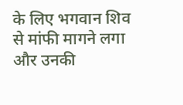के लिए भगवान शिव से मांफी मागने लगा और उनकी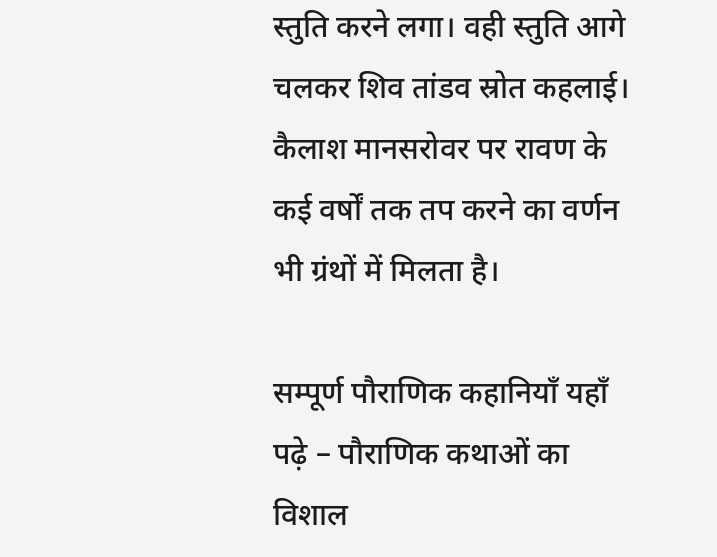स्तुति करने लगा। वही स्तुति आगे चलकर शिव तांडव स्रोत कहलाई। कैलाश मानसरोवर पर रावण के कई वर्षों तक तप करने का वर्णन भी ग्रंथों में मिलता है।

सम्पूर्ण पौराणिक कहानियाँ यहाँ पढ़े – पौराणिक कथाओं का विशाल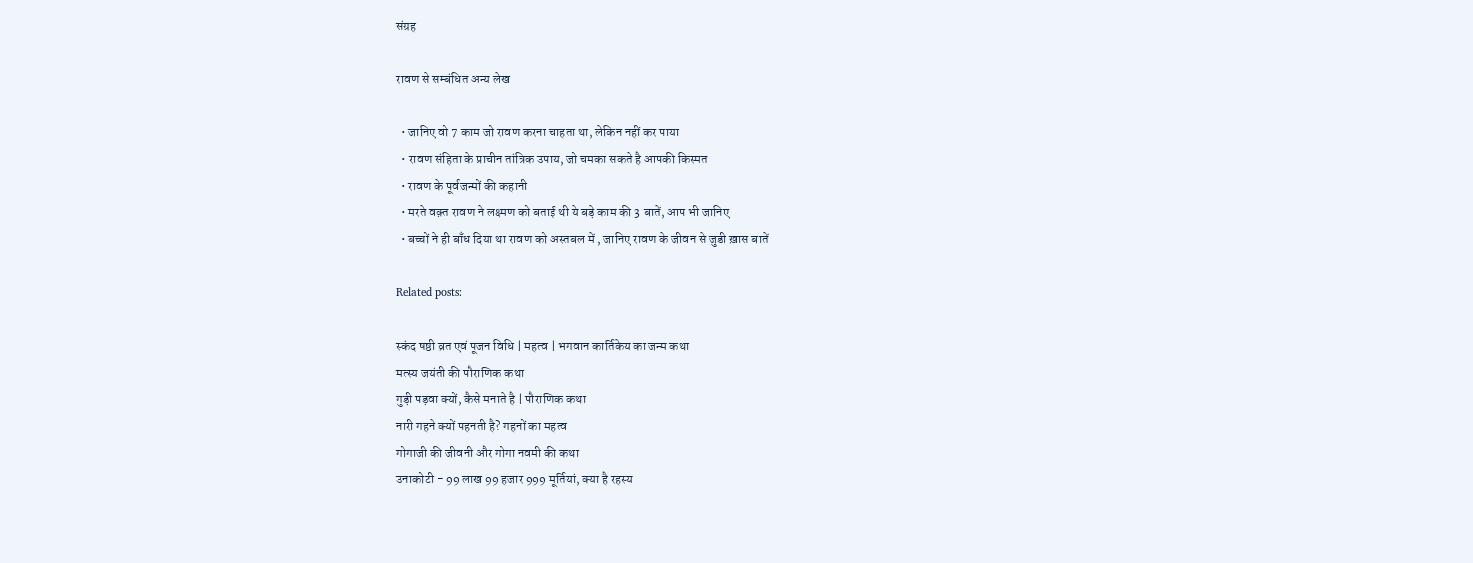संग्रह

रावण से सम्बंधित अन्य लेख

  • जानिए वो 7 काम जो रावण करना चाहता था, लेकिन नहीं कर पाया
  • रावण संहिता के प्राचीन तांत्रिक उपाय, जो चमका सकते है आपकी किस्मत
  • रावण के पूर्वजन्मों की कहानी
  • मरते वक़्त रावण ने लक्ष्मण को बताई थी ये बड़े काम की 3 बातें, आप भी जानिए
  • बच्चों ने ही बाँध दिया था रावण को अस्तबल में , जानिए रावण के जीवन से जुडी ख़ास बातें

Related posts:

स्कंद षष्ठी व्रत एवं पूजन विधि | महत्व | भगवान कार्तिकेय का जन्म कथा
मत्स्य जयंती की पौराणिक कथा
गुड़ी पड़वा क्यों, कैसे मनाते है | पौराणिक कथा
नारी गहने क्यों पहनती है? गहनों का महत्व
गोगाजी की जीवनी और गोगा नवमी की कथा
उनाकोटी - 99 लाख 99 हजार 999 मूर्तियां, क्या है रहस्य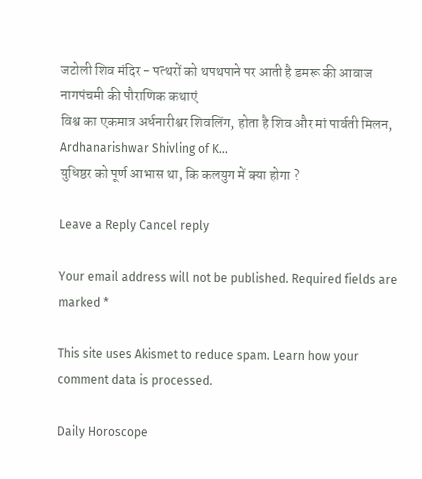जटोली शिव मंदिर - पत्थरों को थपथपाने पर आती है डमरू की आवाज
नागपंचमी की पौराणिक कथाएं
विश्व का एकमात्र अर्धनारीश्वर शिवलिंग, होता है शिव और मां पार्वती मिलन, Ardhanarishwar Shivling of K...
युधिष्ठर को पूर्ण आभास था, कि कलयुग में क्या होगा ?

Leave a Reply Cancel reply

Your email address will not be published. Required fields are marked *

This site uses Akismet to reduce spam. Learn how your comment data is processed.

Daily Horoscope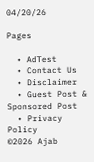04/20/26

Pages

  • AdTest
  • Contact Us
  • Disclaimer
  • Guest Post & Sponsored Post
  • Privacy Policy
©2026 Ajab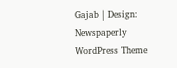Gajab | Design: Newspaperly WordPress Theme